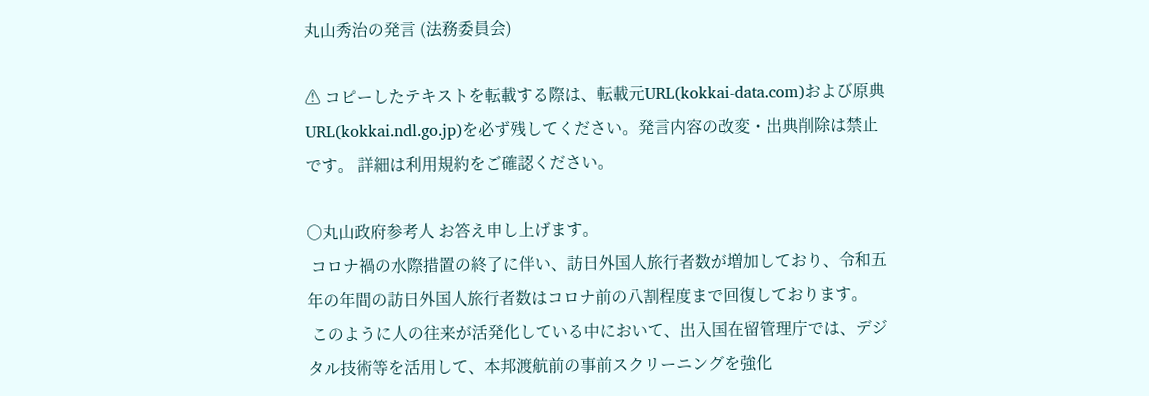丸山秀治の発言 (法務委員会)

⚠ コピーしたテキストを転載する際は、転載元URL(kokkai-data.com)および原典URL(kokkai.ndl.go.jp)を必ず残してください。発言内容の改変・出典削除は禁止です。 詳細は利用規約をご確認ください。

○丸山政府参考人 お答え申し上げます。
 コロナ禍の水際措置の終了に伴い、訪日外国人旅行者数が増加しており、令和五年の年間の訪日外国人旅行者数はコロナ前の八割程度まで回復しております。
 このように人の往来が活発化している中において、出入国在留管理庁では、デジタル技術等を活用して、本邦渡航前の事前スクリーニングを強化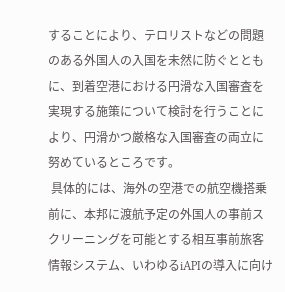することにより、テロリストなどの問題のある外国人の入国を未然に防ぐとともに、到着空港における円滑な入国審査を実現する施策について検討を行うことにより、円滑かつ厳格な入国審査の両立に努めているところです。
 具体的には、海外の空港での航空機搭乗前に、本邦に渡航予定の外国人の事前スクリーニングを可能とする相互事前旅客情報システム、いわゆるiAPIの導入に向け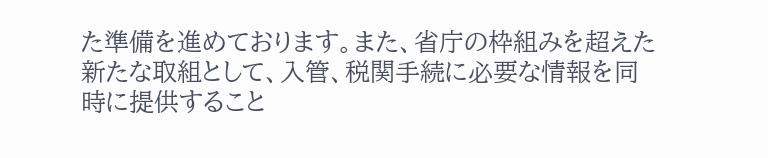た準備を進めております。また、省庁の枠組みを超えた新たな取組として、入管、税関手続に必要な情報を同時に提供すること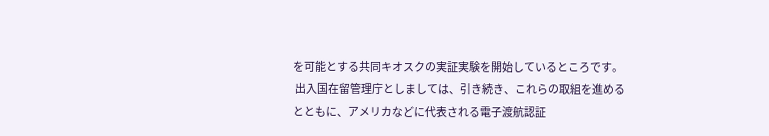を可能とする共同キオスクの実証実験を開始しているところです。
 出入国在留管理庁としましては、引き続き、これらの取組を進めるとともに、アメリカなどに代表される電子渡航認証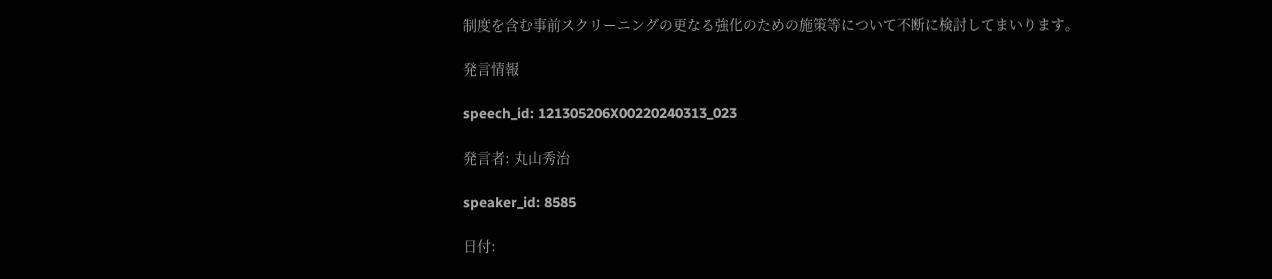制度を含む事前スクリーニングの更なる強化のための施策等について不断に検討してまいります。

発言情報

speech_id: 121305206X00220240313_023

発言者: 丸山秀治

speaker_id: 8585

日付: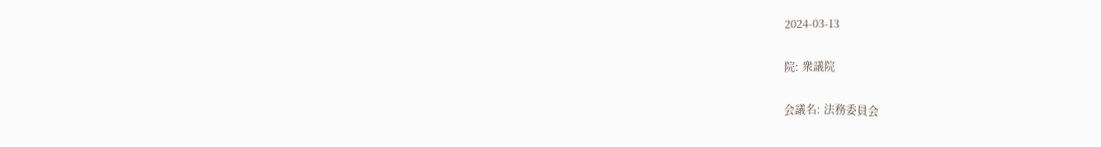2024-03-13

院: 衆議院

会議名: 法務委員会